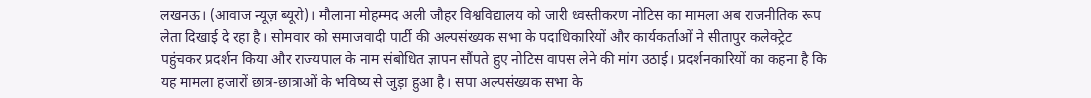लखनऊ। (आवाज न्यूज़ ब्यूरो)। मौलाना मोहम्मद अली जौहर विश्वविद्यालय को जारी ध्वस्तीकरण नोटिस का मामला अब राजनीतिक रूप लेता दिखाई दे रहा है। सोमवार को समाजवादी पार्टी की अल्पसंख्यक सभा के पदाधिकारियों और कार्यकर्ताओं ने सीतापुर कलेक्ट्रेट पहुंचकर प्रदर्शन किया और राज्यपाल के नाम संबोधित ज्ञापन सौंपते हुए नोटिस वापस लेने की मांग उठाई। प्रदर्शनकारियों का कहना है कि यह मामला हजारों छात्र-छात्राओं के भविष्य से जुड़ा हुआ है। सपा अल्पसंख्यक सभा के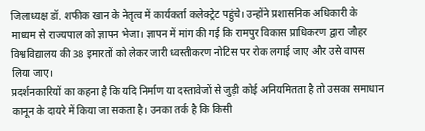जिलाध्यक्ष डॉ. शफीक खान के नेतृत्व में कार्यकर्ता कलेक्ट्रेट पहुंचे। उन्होंने प्रशासनिक अधिकारी के माध्यम से राज्यपाल को ज्ञापन भेजा। ज्ञापन में मांग की गई कि रामपुर विकास प्राधिकरण द्वारा जौहर विश्वविद्यालय की 38 इमारतों को लेकर जारी ध्वस्तीकरण नोटिस पर रोक लगाई जाए और उसे वापस लिया जाए।
प्रदर्शनकारियों का कहना है कि यदि निर्माण या दस्तावेजों से जुड़ी कोई अनियमितता है तो उसका समाधान कानून के दायरे में किया जा सकता है। उनका तर्क है कि किसी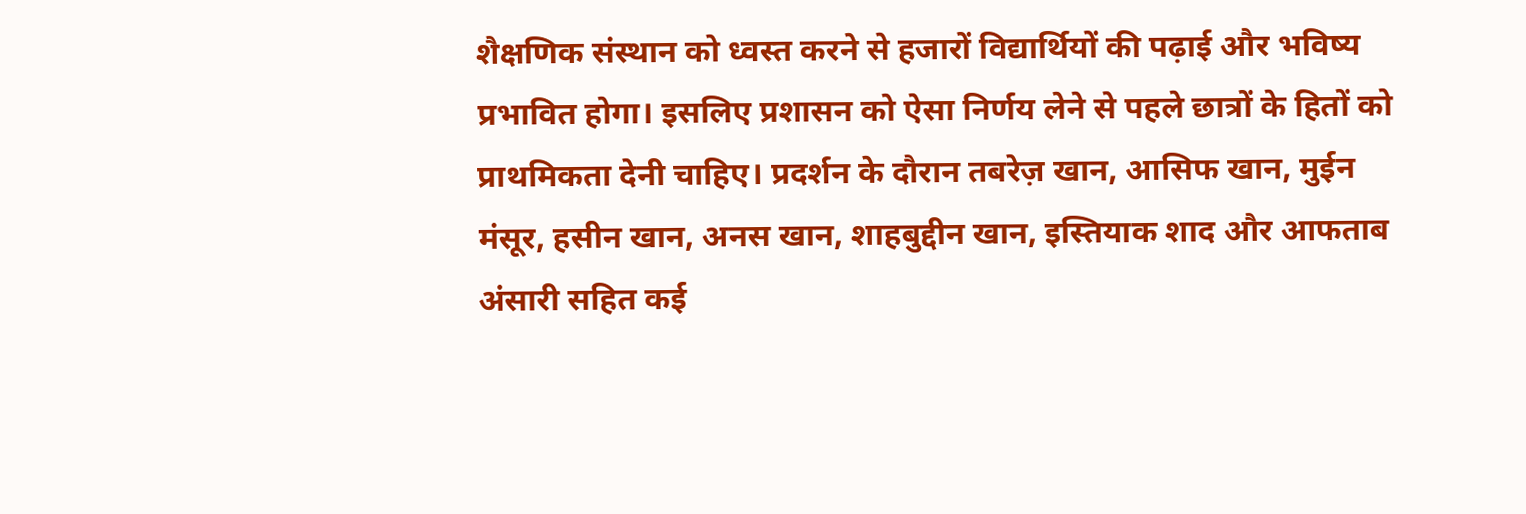शैक्षणिक संस्थान को ध्वस्त करने से हजारों विद्यार्थियों की पढ़ाई और भविष्य प्रभावित होगा। इसलिए प्रशासन को ऐसा निर्णय लेने से पहले छात्रों के हितों को प्राथमिकता देनी चाहिए। प्रदर्शन के दौरान तबरेज़ खान, आसिफ खान, मुईन मंसूर, हसीन खान, अनस खान, शाहबुद्दीन खान, इस्तियाक शाद और आफताब अंसारी सहित कई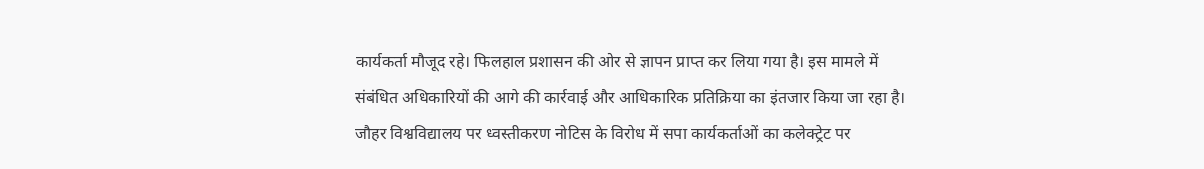कार्यकर्ता मौजूद रहे। फिलहाल प्रशासन की ओर से ज्ञापन प्राप्त कर लिया गया है। इस मामले में संबंधित अधिकारियों की आगे की कार्रवाई और आधिकारिक प्रतिक्रिया का इंतजार किया जा रहा है।
जौहर विश्वविद्यालय पर ध्वस्तीकरण नोटिस के विरोध में सपा कार्यकर्ताओं का कलेक्ट्रेट पर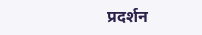प्रदर्शन